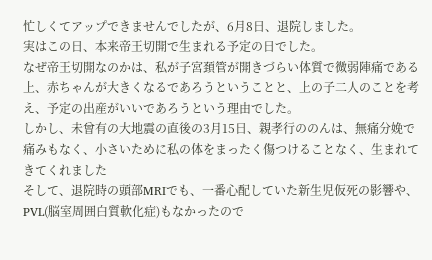忙しくてアップできませんでしたが、6月8日、退院しました。
実はこの日、本来帝王切開で生まれる予定の日でした。
なぜ帝王切開なのかは、私が子宮頚管が開きづらい体質で微弱陣痛である上、赤ちゃんが大きくなるであろうということと、上の子二人のことを考え、予定の出産がいいであろうという理由でした。
しかし、未曾有の大地震の直後の3月15日、親孝行ののんは、無痛分娩で痛みもなく、小さいために私の体をまったく傷つけることなく、生まれてきてくれました
そして、退院時の頭部MRIでも、一番心配していた新生児仮死の影響や、PVL(脳室周囲白質軟化症)もなかったので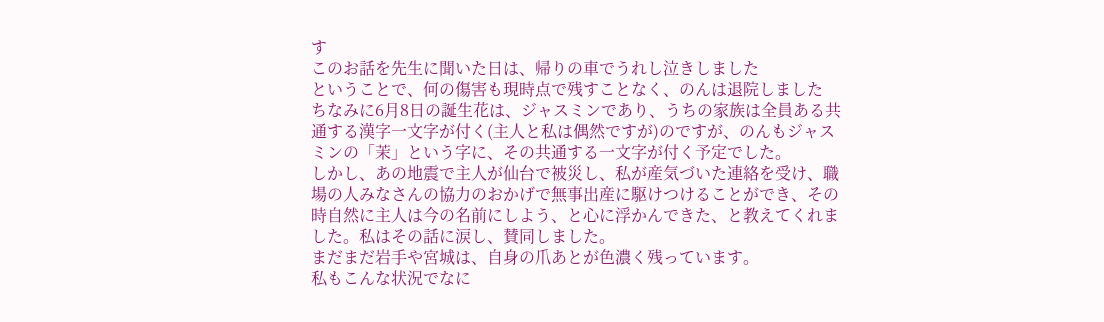す
このお話を先生に聞いた日は、帰りの車でうれし泣きしました
ということで、何の傷害も現時点で残すことなく、のんは退院しました
ちなみに6月8日の誕生花は、ジャスミンであり、うちの家族は全員ある共通する漢字一文字が付く(主人と私は偶然ですが)のですが、のんもジャスミンの「茉」という字に、その共通する一文字が付く予定でした。
しかし、あの地震で主人が仙台で被災し、私が産気づいた連絡を受け、職場の人みなさんの協力のおかげで無事出産に駆けつけることができ、その時自然に主人は今の名前にしよう、と心に浮かんできた、と教えてくれました。私はその話に涙し、賛同しました。
まだまだ岩手や宮城は、自身の爪あとが色濃く残っています。
私もこんな状況でなに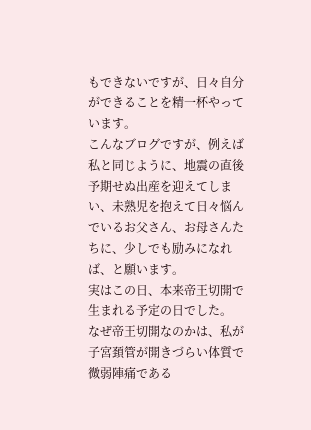もできないですが、日々自分ができることを精一杯やっています。
こんなブログですが、例えば私と同じように、地震の直後予期せぬ出産を迎えてしまい、未熟児を抱えて日々悩んでいるお父さん、お母さんたちに、少しでも励みになれば、と願います。
実はこの日、本来帝王切開で生まれる予定の日でした。
なぜ帝王切開なのかは、私が子宮頚管が開きづらい体質で微弱陣痛である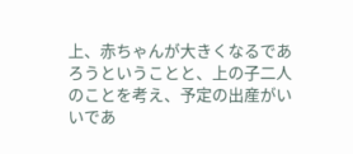上、赤ちゃんが大きくなるであろうということと、上の子二人のことを考え、予定の出産がいいであ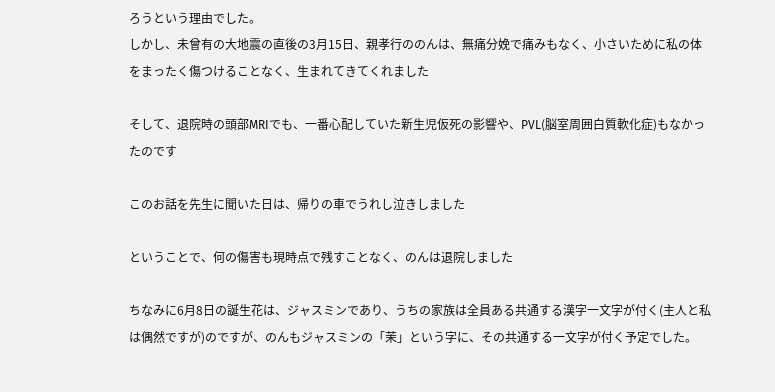ろうという理由でした。
しかし、未曾有の大地震の直後の3月15日、親孝行ののんは、無痛分娩で痛みもなく、小さいために私の体をまったく傷つけることなく、生まれてきてくれました

そして、退院時の頭部MRIでも、一番心配していた新生児仮死の影響や、PVL(脳室周囲白質軟化症)もなかったのです

このお話を先生に聞いた日は、帰りの車でうれし泣きしました

ということで、何の傷害も現時点で残すことなく、のんは退院しました

ちなみに6月8日の誕生花は、ジャスミンであり、うちの家族は全員ある共通する漢字一文字が付く(主人と私は偶然ですが)のですが、のんもジャスミンの「茉」という字に、その共通する一文字が付く予定でした。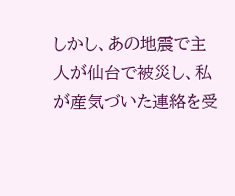しかし、あの地震で主人が仙台で被災し、私が産気づいた連絡を受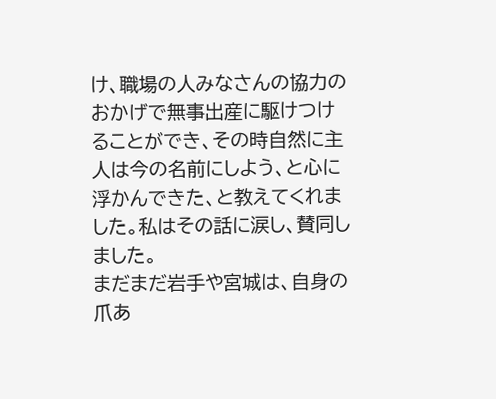け、職場の人みなさんの協力のおかげで無事出産に駆けつけることができ、その時自然に主人は今の名前にしよう、と心に浮かんできた、と教えてくれました。私はその話に涙し、賛同しました。
まだまだ岩手や宮城は、自身の爪あ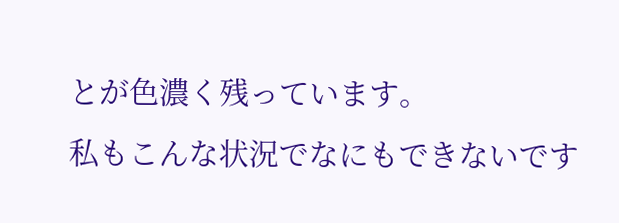とが色濃く残っています。
私もこんな状況でなにもできないです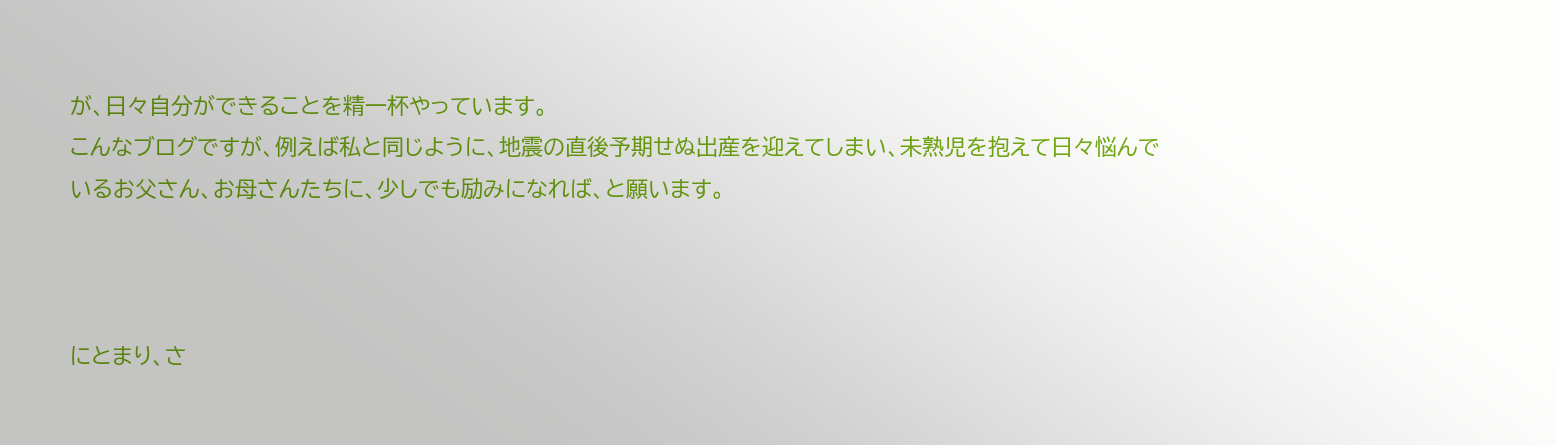が、日々自分ができることを精一杯やっています。
こんなブログですが、例えば私と同じように、地震の直後予期せぬ出産を迎えてしまい、未熟児を抱えて日々悩んでいるお父さん、お母さんたちに、少しでも励みになれば、と願います。



にとまり、さ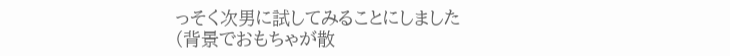っそく次男に試してみることにしました(背景でおもちゃが散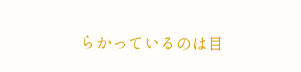らかっているのは目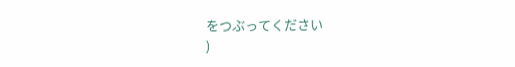をつぶってください
)